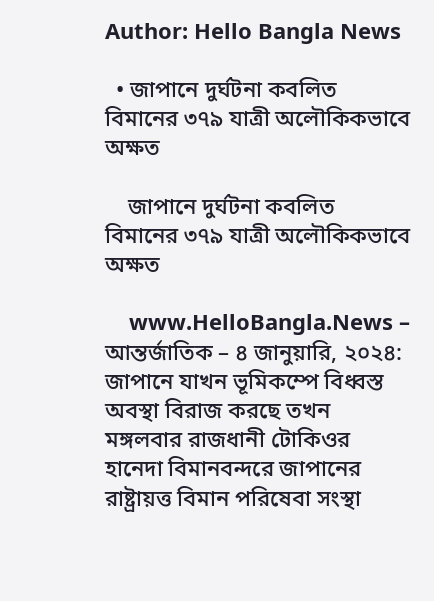Author: Hello Bangla News

  • জাপানে দুর্ঘটনা কবলিত বিমানের ৩৭৯ যাত্রী অলৌকিকভাবে অক্ষত

    জাপানে দুর্ঘটনা কবলিত বিমানের ৩৭৯ যাত্রী অলৌকিকভাবে অক্ষত

    www.HelloBangla.News – আন্তর্জাতিক – ৪ জানুয়ারি, ২০২৪: জাপানে যাখন ভূমিকম্পে বিধ্বস্ত অবস্থা বিরাজ করছে তখন মঙ্গলবার রাজধানী টোকিওর হানেদা বিমানবন্দরে জাপানের রাষ্ট্রায়ত্ত বিমান পরিষেবা সংস্থা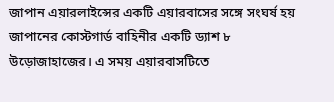জাপান এয়ারলাইন্সের একটি এয়ারবাসের সঙ্গে সংঘর্ষ হয় জাপানের কোস্টগার্ড বাহিনীর একটি ড্যাশ ৮ উড়োজাহাজের। এ সময় এয়ারবাসটিতে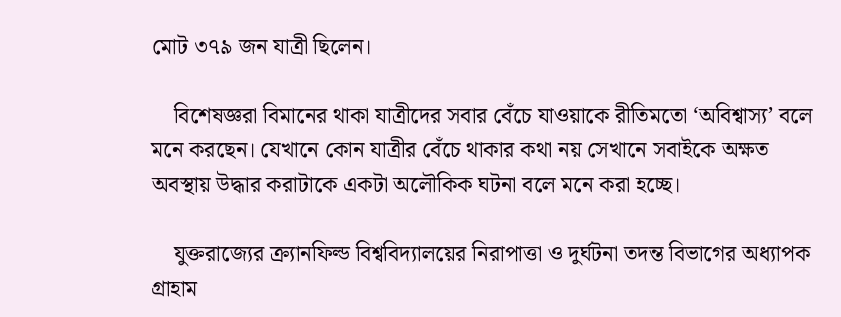মোট ৩৭৯ জন যাত্রী ছিলেন।

    বিশেষজ্ঞরা বিমানের থাকা যাত্রীদের সবার বেঁচে যাওয়াকে রীতিমতো ‘অবিশ্বাস্য’ বলে মনে করছেন। যেখানে কোন যাত্রীর বেঁচে থাকার কথা নয় সেখানে সবাইকে অক্ষত অবস্থায় উদ্ধার করাটাকে একটা অলৌকিক ঘটনা বলে মনে করা হচ্ছে।

    যুক্তরাজ্যের ক্র্যানফিল্ড বিশ্ববিদ্যালয়ের নিরাপাত্তা ও দুর্ঘটনা তদন্ত বিভাগের অধ্যাপক গ্রাহাম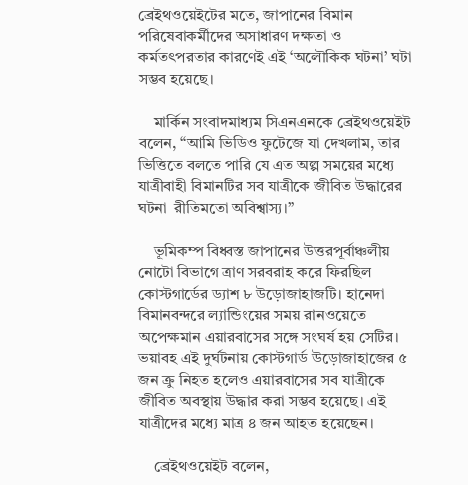ব্রেইথওয়েইটের মতে, জাপানের বিমান পরিষেবাকর্মীদের অসাধারণ দক্ষতা ও কর্মতৎপরতার কারণেই এই ‘অলৌকিক ঘটনা’ ঘটা সম্ভব হয়েছে।

    মার্কিন সংবাদমাধ্যম সিএনএনকে ব্রেইথওয়েইট বলেন, “আমি ভিডিও ফুটেজে যা দেখলাম, তার ভিত্তিতে বলতে পারি যে এত অল্প সময়ের মধ্যে যাত্রীবাহী বিমানটির সব যাত্রীকে জীবিত উদ্ধারের ঘটনা  রীতিমতো অবিশ্বাস্য।”

    ভূমিকম্প বিধ্বস্ত জাপানের উত্তরপূর্বাঞ্চলীয় নোটো বিভাগে ত্রাণ সরবরাহ করে ফিরছিল কোস্টগার্ডের ড্যাশ ৮ উড়োজাহাজটি। হানেদা বিমানবন্দরে ল্যান্ডিংয়ের সময় রানওয়েতে অপেক্ষমান এয়ারবাসের সঙ্গে সংঘর্ষ হয় সেটির। ভয়াবহ এই দুর্ঘটনায় কোস্টগার্ড উড়োজাহাজের ৫ জন ক্রু নিহত হলেও এয়ারবাসের সব যাত্রীকে জীবিত অবস্থায় উদ্ধার করা সম্ভব হয়েছে। এই যাত্রীদের মধ্যে মাত্র ৪ জন আহত হয়েছেন।

    ব্রেইথওয়েইট বলেন,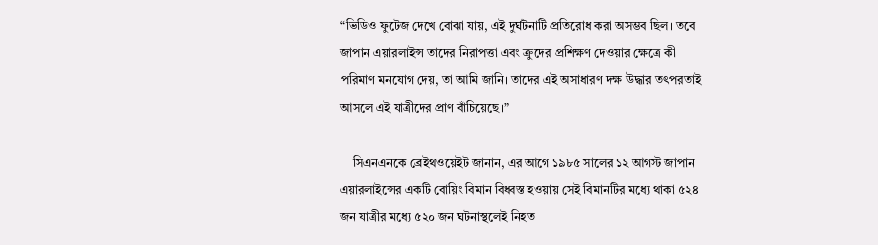“ভিডিও ফুটেজ দেখে বোঝা যায়, এই দুর্ঘটনাটি প্রতিরোধ করা অসম্ভব ছিল। তবে জাপান এয়ারলাইন্স তাদের নিরাপত্তা এবং ক্রুদের প্রশিক্ষণ দেওয়ার ক্ষেত্রে কী পরিমাণ মনযোগ দেয়, তা আমি জানি। তাদের এই অসাধারণ দক্ষ উদ্ধার তৎপরতাই আসলে এই যাত্রীদের প্রাণ বাঁচিয়েছে।”

    সিএনএনকে ব্রেইথওয়েইট জানান, এর আগে ১৯৮৫ সালের ১২ আগস্ট জাপান এয়ারলাইন্সের একটি বোয়িং বিমান বিধ্বস্ত হওয়ায় সেই বিমানটির মধ্যে থাকা ৫২৪ জন যাত্রীর মধ্যে ৫২০ জন ঘটনাস্থলেই নিহত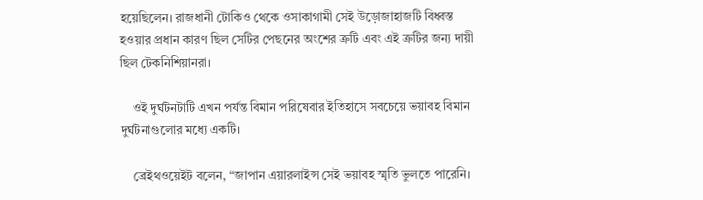হয়েছিলেন। রাজধানী টোকিও থেকে ওসাকাগামী সেই উড়োজাহাজটি বিধ্বস্ত হওয়ার প্রধান কারণ ছিল সেটির পেছনের অংশের ত্রুটি এবং এই ত্রুটির জন্য দায়ী ছিল টেকনিশিয়ানরা।

    ওই দুর্ঘটনটাটি এখন পর্যন্ত বিমান পরিষেবার ইতিহাসে সবচেয়ে ভয়াবহ বিমান দুর্ঘটনাগুলোর মধ্যে একটি।

    ব্রেইথওয়েইট বলেন, “জাপান এয়ারলাইন্স সেই ভয়াবহ স্মৃতি ভুলতে পারেনি।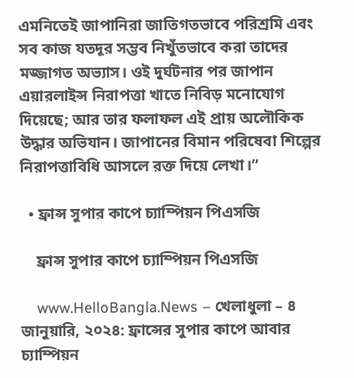এমনিতেই জাপানিরা জাতিগতভাবে পরিশ্রমি এবং সব কাজ যতদূর সম্ভব নিখুঁতভাবে করা তাদের মজ্জাগত অভ্যাস। ওই দুর্ঘটনার পর জাপান এয়ারলাইন্স নিরাপত্তা খাতে নিবিড় মনোযোগ দিয়েছে; আর তার ফলাফল এই প্রায় অলৌকিক উদ্ধার অভিযান। জাপানের বিমান পরিষেবা শিল্পের নিরাপত্তাবিধি আসলে রক্ত দিয়ে লেখা।”

  • ফ্রান্স সুপার কাপে চ্যাম্পিয়ন পিএসজি

    ফ্রান্স সুপার কাপে চ্যাম্পিয়ন পিএসজি

    www.HelloBangla.News – খেলাধুলা – ৪ জানুয়ারি, ২০২৪: ফ্রান্সের সুপার কাপে আবার চ্যাম্পিয়ন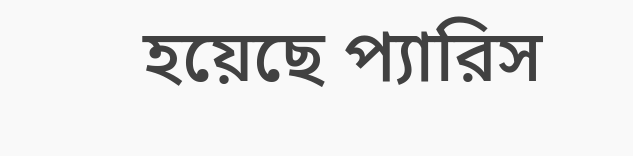হয়েছে প্যারিস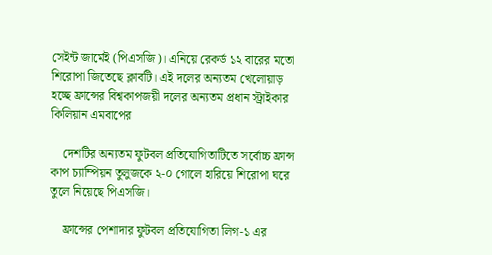সেইন্ট জার্মেই (পিএসজি)। এনিয়ে রেকর্ড ১২ বারের মতো শিরোপা জিতেছে ক্লাবটি। এই দলের অন্যতম খেলোয়াড় হচ্ছে ফ্রান্সের বিশ্বকাপজয়ী দলের অন্যতম প্রধান স্ট্রাইকার  কিলিয়ান এমবাপের

    দেশটির অন্যতম ফুটবল প্রতিযোগিতাটিতে সর্বোচ্চ ফ্রান্স কাপ চ্যাম্পিয়ন তুলুজকে ২-০ গোলে হারিয়ে শিরোপা ঘরে তুলে নিয়েছে পিএসজি।

    ফ্রান্সের পেশাদার ফুটবল প্রতিযোগিতা লিগ-১ এর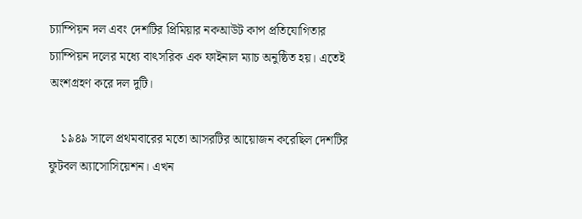চ্যাম্পিয়ন দল এবং দেশটির প্রিমিয়ার নকআউট কাপ প্রতিযোগিতার চ্যাম্পিয়ন দলের মধ্যে বাৎসরিক এক ফাইনাল ম্যাচ অনুষ্ঠিত হয়। এতেই অংশগ্রহণ করে দল দুটি।

    ১৯৪৯ সালে প্রথমবারের মতো আসরটির আয়োজন করেছিল দেশটির ফুটবল অ্যাসোসিয়েশন। এখন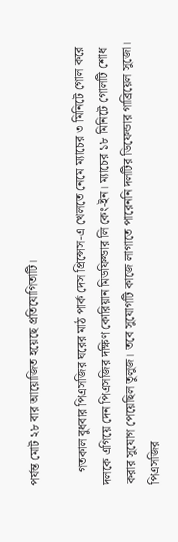পর্যন্ত মোট ২৮ বার আয়োজিত হয়েছে প্রতিযোগিতাটি।

    গতকাল বুধবার পিএসজির ঘরের মাঠ পার্ক দেস প্রিন্সেস-এ খেলতে নেমে ম্যাচের ৩ মিনিটে গোল করে দলকে এগিয়ে দেন পিএসজির দক্ষিণ কোরিয়ান মিডফিল্ডার লি কেং-ইন। ম্যাচের ১৮ মিনিটে গোলটি শোধ করার সুযোগ পেয়েছিল তুলুজ। তবে সুযোগটি কাজে লাগাতে পারেননি দলটির ডিফেন্ডার গাব্রিয়েল সুজো। পিএসজির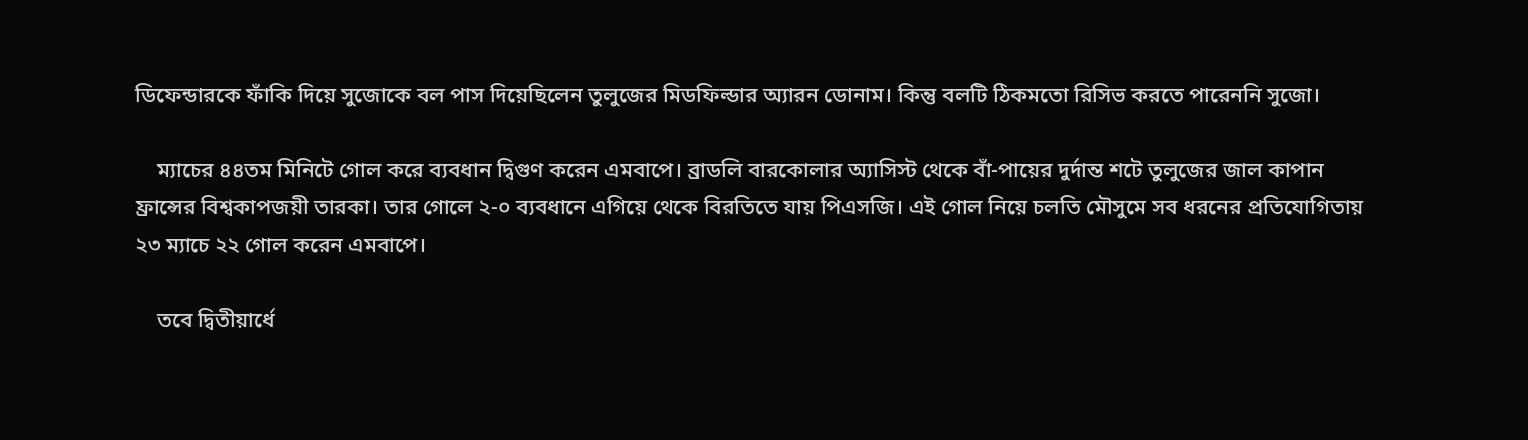ডিফেন্ডারকে ফাঁকি দিয়ে সুজোকে বল পাস দিয়েছিলেন তুলুজের মিডফিল্ডার অ্যারন ডোনাম। কিন্তু বলটি ঠিকমতো রিসিভ করতে পারেননি সুজো।

    ম্যাচের ৪৪তম মিনিটে গোল করে ব্যবধান দ্বিগুণ করেন এমবাপে। ব্রাডলি বারকোলার অ্যাসিস্ট থেকে বাঁ-পায়ের দুর্দান্ত শটে তুলুজের জাল কাপান ফ্রান্সের বিশ্বকাপজয়ী তারকা। তার গোলে ২-০ ব্যবধানে এগিয়ে থেকে বিরতিতে যায় পিএসজি। এই গোল নিয়ে চলতি মৌসুমে সব ধরনের প্রতিযোগিতায় ২৩ ম্যাচে ২২ গোল করেন এমবাপে।

    তবে দ্বিতীয়ার্ধে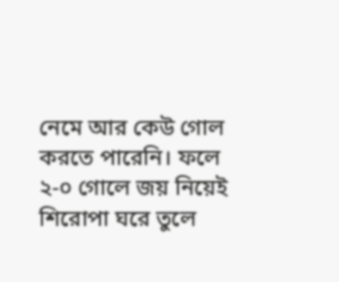নেমে আর কেউ গোল করতে পারেনি। ফলে ২-০ গোলে জয় নিয়েই শিরোপা ঘরে তুলে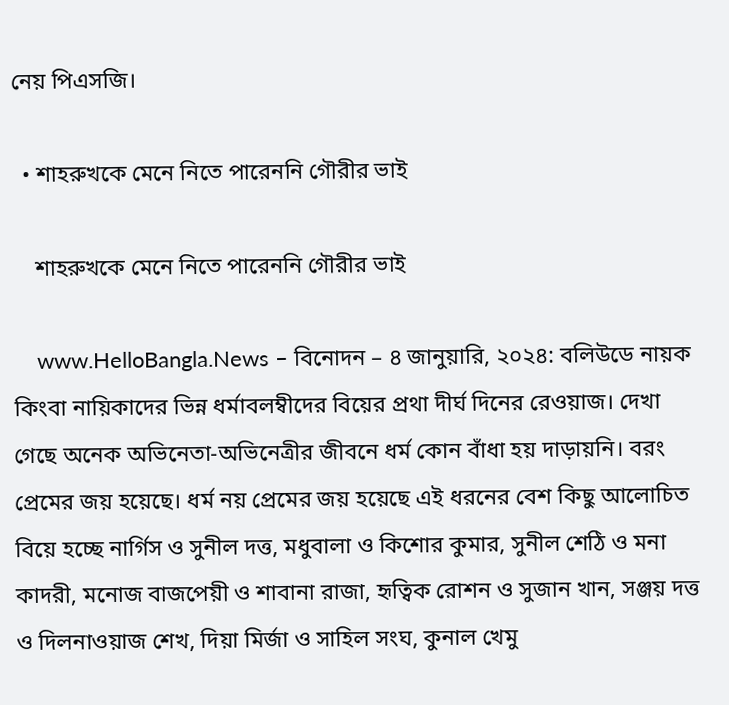নেয় পিএসজি।

  • শাহরুখকে মেনে নিতে পারেননি গৌরীর ভাই

    শাহরুখকে মেনে নিতে পারেননি গৌরীর ভাই

    www.HelloBangla.News – বিনোদন – ৪ জানুয়ারি, ২০২৪: বলিউডে নায়ক কিংবা নায়িকাদের ভিন্ন ধর্মাবলম্বীদের বিয়ের প্রথা দীর্ঘ দিনের রেওয়াজ। দেখা গেছে অনেক অভিনেতা-অভিনেত্রীর জীবনে ধর্ম কোন বাঁধা হয় দাড়ায়নি। বরং প্রেমের জয় হয়েছে। ধর্ম নয় প্রেমের জয় হয়েছে এই ধরনের বেশ কিছু আলোচিত বিয়ে হচ্ছে নার্গিস ও সুনীল দত্ত, মধুবালা ও কিশোর কুমার, সুনীল শেঠি ও মনা কাদরী, মনোজ বাজপেয়ী ও শাবানা রাজা, হৃত্বিক রোশন ও সুজান খান, সঞ্জয় দত্ত ও দিলনাওয়াজ শেখ, দিয়া মির্জা ও সাহিল সংঘ, কুনাল খেমু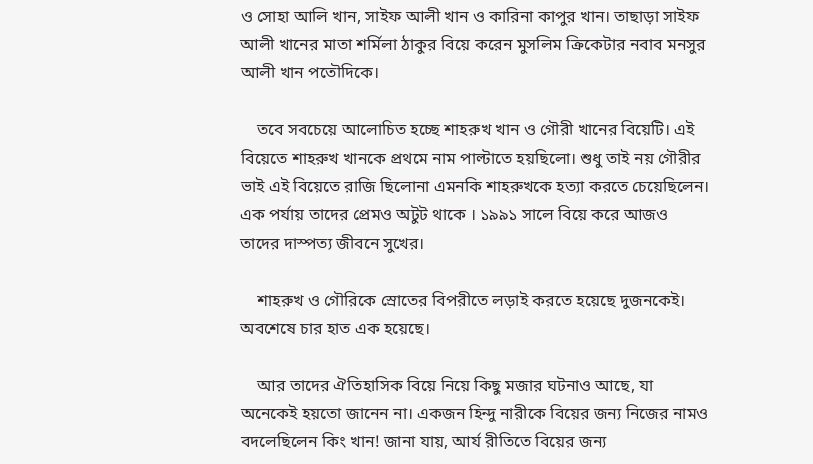ও সোহা আলি খান, সাইফ আলী খান ও কারিনা কাপুর খান। তাছাড়া সাইফ আলী খানের মাতা শর্মিলা ঠাকুর বিয়ে করেন মুসলিম ক্রিকেটার নবাব মনসুর আলী খান পতৌদিকে।

    তবে সবচেয়ে আলোচিত হচ্ছে শাহরুখ খান ও গৌরী খানের বিয়েটি। এই বিয়েতে শাহরুখ খানকে প্রথমে নাম পাল্টাতে হয়ছিলো। শুধু তাই নয় গৌরীর ভাই এই বিয়েতে রাজি ছিলোনা এমনকি শাহরুখকে হত্যা করতে চেয়েছিলেন। এক পর্যায় তাদের প্রেমও অটুট থাকে । ১৯৯১ সালে বিয়ে করে আজও তাদের দাস্পত্য জীবনে সুখের।

    শাহরুখ ও গৌরিকে স্রোতের বিপরীতে লড়াই করতে হয়েছে দুজনকেই। অবশেষে চার হাত এক হয়েছে।

    আর তাদের ঐতিহাসিক বিয়ে নিয়ে কিছু মজার ঘটনাও আছে, যা অনেকেই হয়তো জানেন না। একজন হিন্দু নারীকে বিয়ের জন্য নিজের নামও বদলেছিলেন কিং খান! জানা যায়, আর্য রীতিতে বিয়ের জন্য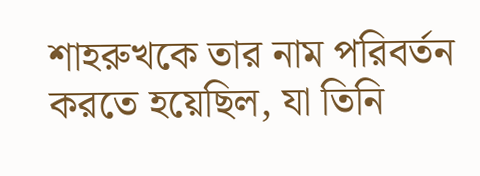শাহরুখকে তার নাম পরিবর্তন করতে হয়েছিল, যা তিনি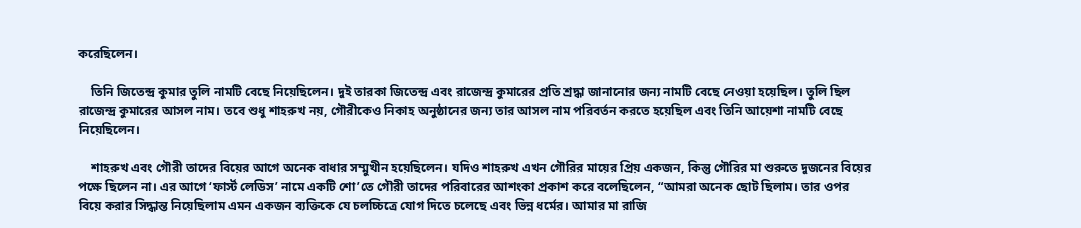করেছিলেন।

    তিনি জিতেন্দ্র কুমার তুলি নামটি বেছে নিয়েছিলেন। দুই তারকা জিতেন্দ্র এবং রাজেন্দ্র কুমারের প্রতি শ্রদ্ধা জানানোর জন্য নামটি বেছে নেওয়া হয়েছিল। তুলি ছিল রাজেন্দ্র কুমারের আসল নাম। তবে শুধু শাহরুখ নয়, গৌরীকেও নিকাহ অনুষ্ঠানের জন্য তার আসল নাম পরিবর্তন করতে হয়েছিল এবং তিনি আয়েশা নামটি বেছে নিয়েছিলেন।

    শাহরুখ এবং গৌরী তাদের বিয়ের আগে অনেক বাধার সম্মুখীন হয়েছিলেন। যদিও শাহরুখ এখন গৌরির মায়ের প্রিয় একজন, কিন্তু গৌরির মা শুরুতে দুজনের বিয়ের পক্ষে ছিলেন না। এর আগে ‘ফার্স্ট লেডিস’ নামে একটি শো’তে গৌরী তাদের পরিবারের আশংকা প্রকাশ করে বলেছিলেন, “আমরা অনেক ছোট ছিলাম। তার ওপর বিয়ে করার সিদ্ধান্ত নিয়েছিলাম এমন একজন ব্যক্তিকে যে চলচ্চিত্রে যোগ দিতে চলেছে এবং ভিন্ন ধর্মের। আমার মা রাজি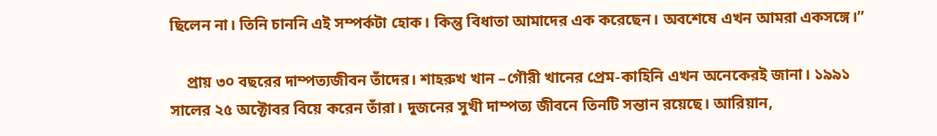ছিলেন না। তিনি চাননি এই সম্পর্কটা হোক। কিন্তু বিধাতা আমাদের এক করেছেন। অবশেষে এখন আমরা একসঙ্গে।”

    প্রায় ৩০ বছরের দাম্পত্যজীবন তাঁদের। শাহরুখ খান –গৌরী খানের প্রেম-কাহিনি এখন অনেকেরই জানা। ১৯৯১ সালের ২৫ অক্টোবর বিয়ে করেন তাঁরা। দুজনের সুখী দাম্পত্য জীবনে তিনটি সন্তান রয়েছে। আরিয়ান,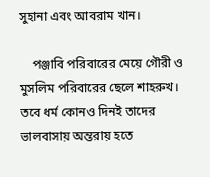সুহানা এবং আবরাম খান।

    পঞ্জাবি পরিবারের মেয়ে গৌরী ও মুসলিম পরিবারের ছেলে শাহরুখ। তবে ধর্ম কোনও দিনই তাদের ভালবাসায় অন্তরায় হতে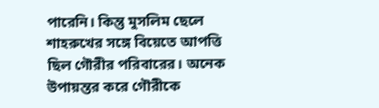পারেনি। কিন্তু মুসলিম ছেলে শাহরুখের সঙ্গে বিয়েতে আপত্তি ছিল গৌরীর পরিবারের। অনেক উপায়ন্তর করে গৌরীকে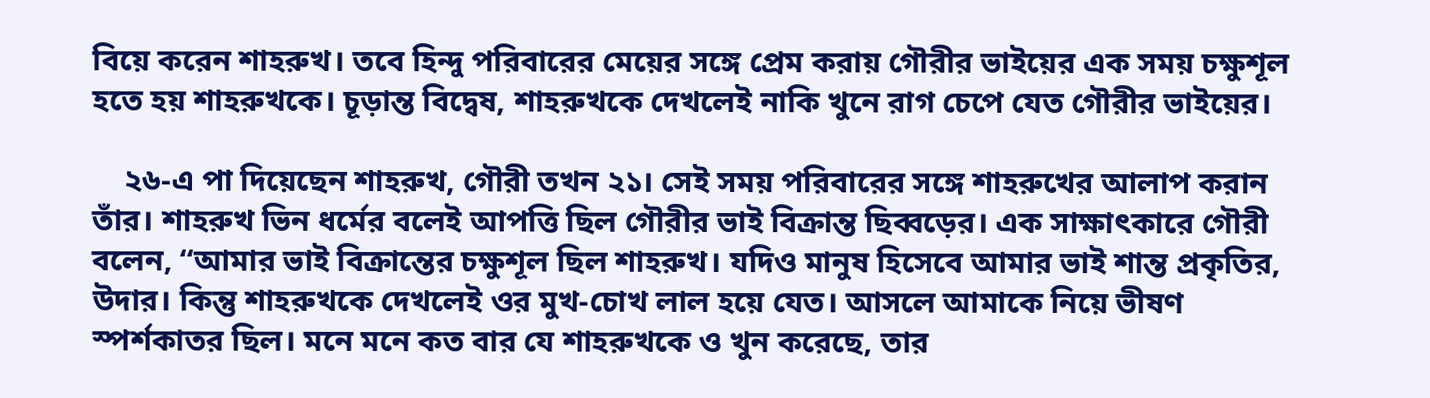বিয়ে করেন শাহরুখ। তবে হিন্দু পরিবারের মেয়ের সঙ্গে প্রেম করায় গৌরীর ভাইয়ের এক সময় চক্ষুশূল হতে হয় শাহরুখকে। চূড়ান্ত বিদ্বেষ, শাহরুখকে দেখলেই নাকি খুনে রাগ চেপে যেত গৌরীর ভাইয়ের।

    ২৬-এ পা দিয়েছেন শাহরুখ, গৌরী তখন ২১। সেই সময় পরিবারের সঙ্গে শাহরুখের আলাপ করান তাঁর। শাহরুখ ভিন ধর্মের বলেই আপত্তি ছিল গৌরীর ভাই বিক্রান্ত ছিব্বড়ের। এক সাক্ষাৎকারে গৌরী বলেন, ‘‘আমার ভাই বিক্রান্তের চক্ষুশূল ছিল শাহরুখ। যদিও মানুষ হিসেবে আমার ভাই শান্ত প্রকৃতির, উদার। কিন্তু শাহরুখকে দেখলেই ওর মুখ-চোখ লাল হয়ে যেত। আসলে আমাকে নিয়ে ভীষণ স্পর্শকাতর ছিল। মনে মনে কত বার যে শাহরুখকে ও খুন করেছে, তার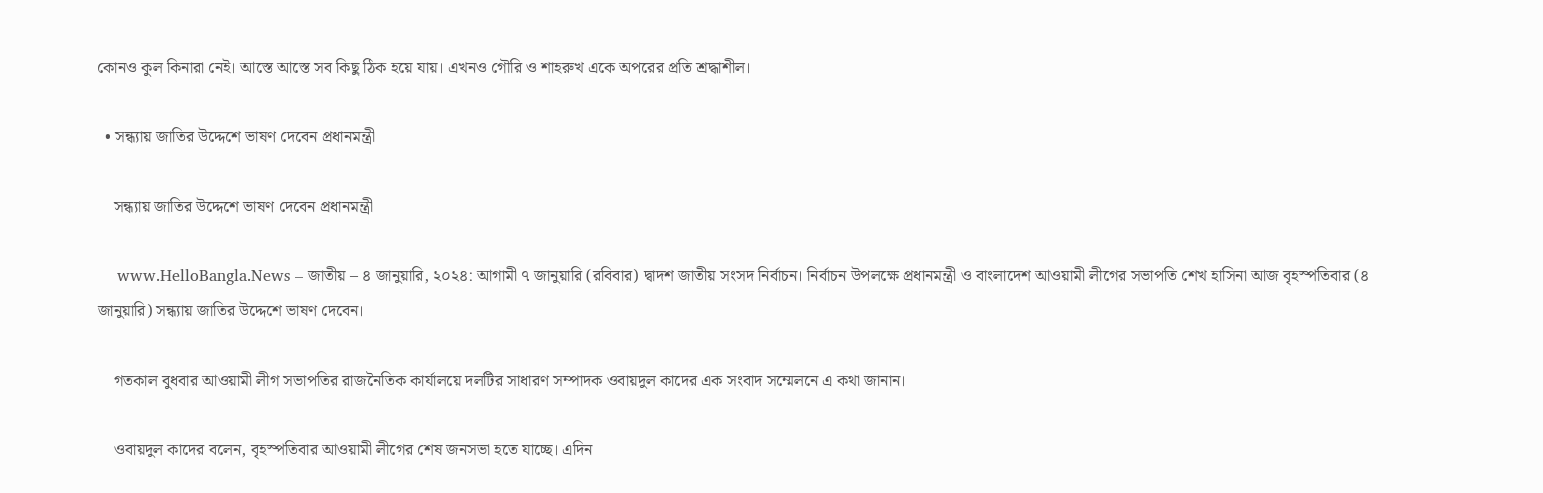কোনও কুল কিনারা নেই। আস্তে আস্তে সব কিছু ঠিক হয়ে যায়। এখনও গৌরি ও শাহরুখ একে অপরের প্রতি শ্রদ্ধাশীল।

  • সন্ধ্যায় জাতির উদ্দেশে ভাষণ দেবেন প্রধানমন্ত্রী

    সন্ধ্যায় জাতির উদ্দেশে ভাষণ দেবেন প্রধানমন্ত্রী

    www.HelloBangla.News – জাতীয় – ৪ জানুয়ারি, ২০২৪: আগামী ৭ জানুয়ারি (রবিবার) দ্বাদশ জাতীয় সংসদ নির্বাচন। নির্বাচন উপলক্ষে প্রধানমন্ত্রী ও বাংলাদেশ আওয়ামী লীগের সভাপতি শেখ হাসিনা আজ বৃহস্পতিবার (৪ জানুয়ারি) সন্ধ্যায় জাতির উদ্দেশে ভাষণ দেবেন।

    গতকাল বুধবার আওয়ামী লীগ সভাপতির রাজনৈতিক কার্যালয়ে দলটির সাধারণ সম্পাদক ওবায়দুল কাদের এক সংবাদ সম্মেলনে এ কথা জানান।

    ওবায়দুল কাদের বলেন, বৃহস্পতিবার আওয়ামী লীগের শেষ জনসভা হতে যাচ্ছে। এদিন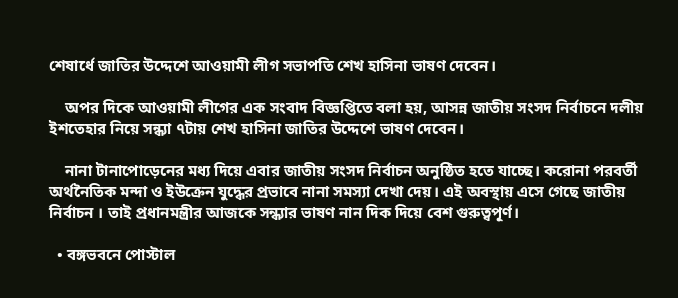শেষার্ধে জাতির উদ্দেশে আওয়ামী লীগ সভাপতি শেখ হাসিনা ভাষণ দেবেন।

    অপর দিকে আওয়ামী লীগের এক সংবাদ বিজ্ঞপ্তিতে বলা হয়, আসন্ন জাতীয় সংসদ নির্বাচনে দলীয় ইশতেহার নিয়ে সন্ধ্যা ৭টায় শেখ হাসিনা জাতির উদ্দেশে ভাষণ দেবেন।

    নানা টানাপোড়েনের মধ্য দিয়ে এবার জাতীয় সংসদ নির্বাচন অনুষ্ঠিত হতে যাচ্ছে। ‍করোনা পরবর্তী অর্থনৈতিক মন্দা ও ইউক্রেন যুদ্ধের প্রভাবে নানা সমস্যা দেখা দেয়। এই অবস্থায় এসে গেছে জাতীয় নির্বাচন । তাই প্রধানমন্ত্রীর আজকে সন্ধ্যার ভাষণ নান দিক দিয়ে বেশ গুরুত্বপূর্ণ।

  • বঙ্গভবনে পোস্টাল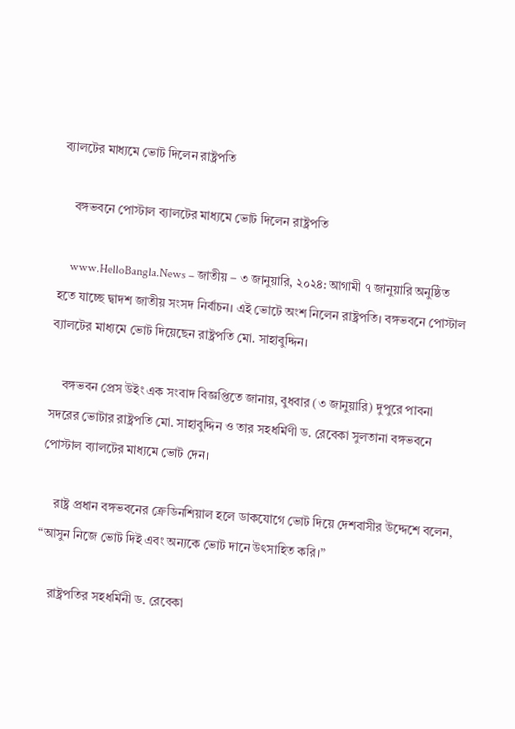ব্যালটের মাধ্যমে ভোট দিলেন রাষ্ট্রপতি

    বঙ্গভবনে পোস্টাল ব্যালটের মাধ্যমে ভোট দিলেন রাষ্ট্রপতি

    www.HelloBangla.News – জাতীয় – ৩ জানুয়ারি, ২০২৪: আগামী ৭ জানুয়ারি অনুষ্ঠিত হতে যাচ্ছে দ্বাদশ জাতীয় সংসদ নির্বাচন। এই ভোটে অংশ নিলেন রাষ্ট্রপতি। বঙ্গভবনে পোস্টাল ব্যালটের মাধ্যমে ভোট দিয়েছেন রাষ্ট্রপতি মো. সাহাবুদ্দিন।

    বঙ্গভবন প্রেস উইং এক সংবাদ বিজ্ঞপ্তিতে জানায়, বুধবার (৩ জানুয়ারি) দুপুরে পাবনা সদরের ভোটার রাষ্ট্রপতি মো. সাহাবুদ্দিন ও তার সহধর্মিণী ড. রেবেকা সুলতানা বঙ্গভবনে পোস্টাল ব্যালটের মাধ্যমে ভোট দেন।

    রাষ্ট্র প্রধান বঙ্গভবনের ক্রেডিনশিয়াল হলে ডাকযোগে ভোট দিয়ে দেশবাসীর উদ্দেশে বলেন, “আসুন নিজে ভোট দিই এবং অন্যকে ভোট দানে উৎসাহিত করি।”

    রাষ্ট্রপতির সহধর্মিনী ড. রেবেকা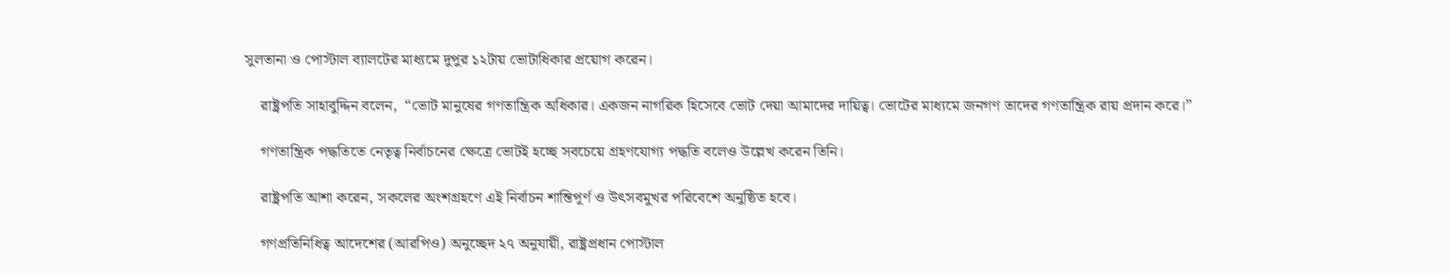সুলতানা ও পোস্টাল ব্যালটের মাধ্যমে দুপুর ১২টায় ভোটাধিকার প্রয়োগ করেন।

    রাষ্ট্রপতি সাহাবুদ্দিন বলেন,  “ভোট মানুষের গণতান্ত্রিক অধিকার। একজন নাগরিক হিসেবে ভোট দেয়া আমাদের দায়িত্ব। ভোটের মাধ্যমে জনগণ তাদের গণতান্ত্রিক রায় প্রদান করে।”

    গণতান্ত্রিক পদ্ধতিতে নেতৃত্ব নির্বাচনের ক্ষেত্রে ভোটই হচ্ছে সবচেয়ে গ্রহণযোগ্য পদ্ধতি বলেও উল্লেখ করেন তিনি।

    রাষ্ট্রপতি আশা করেন, সকলের অংশগ্রহণে এই নির্বাচন শান্তিপূর্ণ ও উৎসবমুখর পরিবেশে অনুষ্ঠিত হবে।

    গণপ্রতিনিধিত্ব আদেশের (আরপিও) অনুচ্ছেদ ২৭ অনুযায়ী, রাষ্ট্রপ্রধান পোস্টাল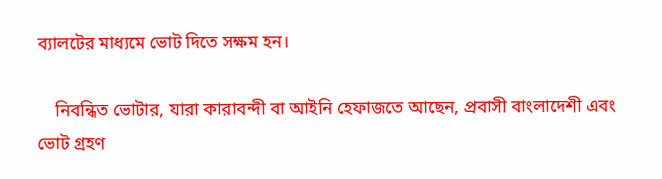ব্যালটের মাধ্যমে ভোট দিতে সক্ষম হন।

    নিবন্ধিত ভোটার, যারা কারাবন্দী বা আইনি হেফাজতে আছেন, প্রবাসী বাংলাদেশী এবং ভোট গ্রহণ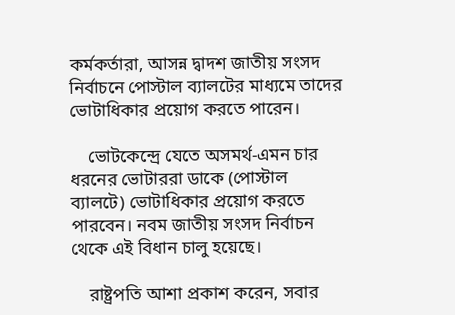কর্মকর্তারা, আসন্ন দ্বাদশ জাতীয় সংসদ নির্বাচনে পোস্টাল ব্যালটের মাধ্যমে তাদের ভোটাধিকার প্রয়োগ করতে পারেন।

    ভোটকেন্দ্রে যেতে অসমর্থ-এমন চার ধরনের ভোটাররা ডাকে (পোস্টাল ব্যালটে) ভোটাধিকার প্রয়োগ করতে পারবেন। নবম জাতীয় সংসদ নির্বাচন থেকে এই বিধান চালু হয়েছে।

    রাষ্ট্রপতি আশা প্রকাশ করেন, সবার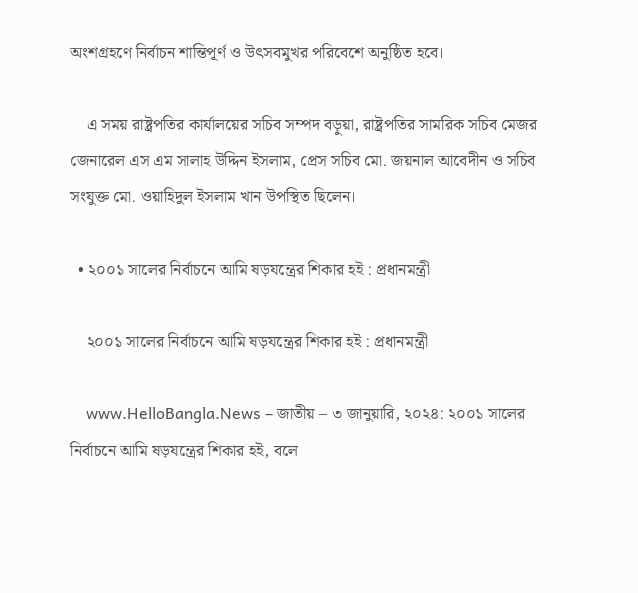অংশগ্রহণে নির্বাচন শান্তিপূর্ণ ও উৎসবমুখর পরিবেশে অনুষ্ঠিত হবে।

    এ সময় রাষ্ট্রপতির কার্যালয়ের সচিব সম্পদ বড়ুয়া, রাষ্ট্রপতির সামরিক সচিব মেজর জেনারেল এস এম সালাহ উদ্দিন ইসলাম, প্রেস সচিব মো. জয়নাল আবেদীন ও সচিব সংযুক্ত মো. ওয়াহিদুল ইসলাম খান উপস্থিত ছিলেন।

  • ২০০১ সালের নির্বাচনে আমি ষড়যন্ত্রের শিকার হই : প্রধানমন্ত্রী

    ২০০১ সালের নির্বাচনে আমি ষড়যন্ত্রের শিকার হই : প্রধানমন্ত্রী

    www.HelloBangla.News – জাতীয় – ৩ জানুয়ারি, ২০২৪: ২০০১ সালের নির্বাচনে আমি ষড়যন্ত্রের শিকার হই, বলে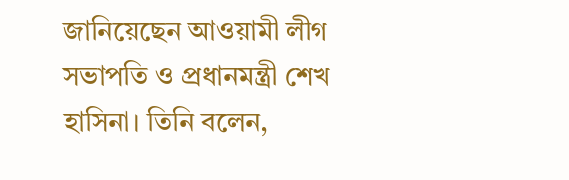জানিয়েছেন আওয়ামী লীগ সভাপতি ও প্রধানমন্ত্রী শেখ হাসিনা। তিনি বলেন,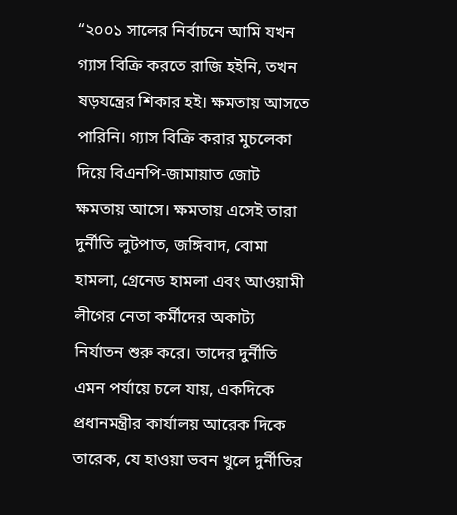“২০০১ সালের নির্বাচনে আমি যখন গ্যাস বিক্রি করতে রাজি হইনি, তখন ষড়যন্ত্রের শিকার হই। ক্ষমতায় আসতে পারিনি। গ্যাস বিক্রি করার মুচলেকা দিয়ে বিএনপি-জামায়াত জোট ক্ষমতায় আসে। ক্ষমতায় এসেই তারা দুর্নীতি লুটপাত, জঙ্গিবাদ, বোমা হামলা, গ্রেনেড হামলা এবং আওয়ামী লীগের নেতা কর্মীদের অকাট্য নির্যাতন শুরু করে। তাদের দুর্নীতি এমন পর্যায়ে চলে যায়, একদিকে প্রধানমন্ত্রীর কার্যালয় আরেক দিকে তারেক, যে হাওয়া ভবন খুলে দুর্নীতির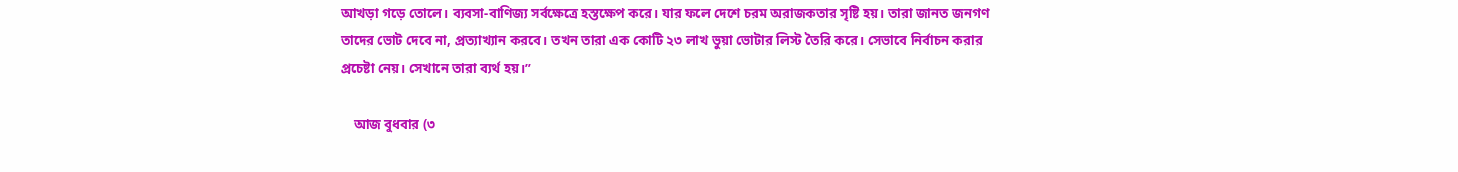আখড়া গড়ে তোলে। ব্যবসা-বাণিজ্য সর্বক্ষেত্রে হস্তক্ষেপ করে। যার ফলে দেশে চরম অরাজকতার সৃষ্টি হয়। তারা জানত জনগণ তাদের ভোট দেবে না, প্রত্যাখ্যান করবে। তখন তারা এক কোটি ২৩ লাখ ভুয়া ভোটার লিস্ট তৈরি করে। সেভাবে নির্বাচন করার প্রচেষ্টা নেয়। সেখানে তারা ব্যর্থ হয়।”

    আজ বুধবার (৩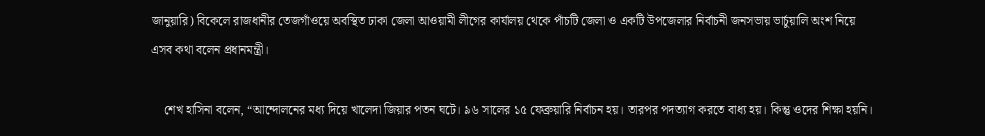জানুয়ারি) বিকেলে রাজধানীর তেজগাঁওয়ে অবস্থিত ঢাকা জেলা আওয়ামী লীগের কার্যালয় থেকে পাঁচটি জেলা ও একটি উপজেলার নির্বাচনী জনসভায় ভার্চুয়ালি অংশ নিয়ে এসব কথা বলেন প্রধানমন্ত্রী।

    শেখ হাসিনা বলেন, “আন্দোলনের মধ্য দিয়ে খালেদা জিয়ার পতন ঘটে। ৯৬ সালের ১৫ ফেব্রুয়ারি নির্বাচন হয়। তারপর পদত্যাগ করতে বাধ্য হয়। কিন্তু ওদের শিক্ষা হয়নি।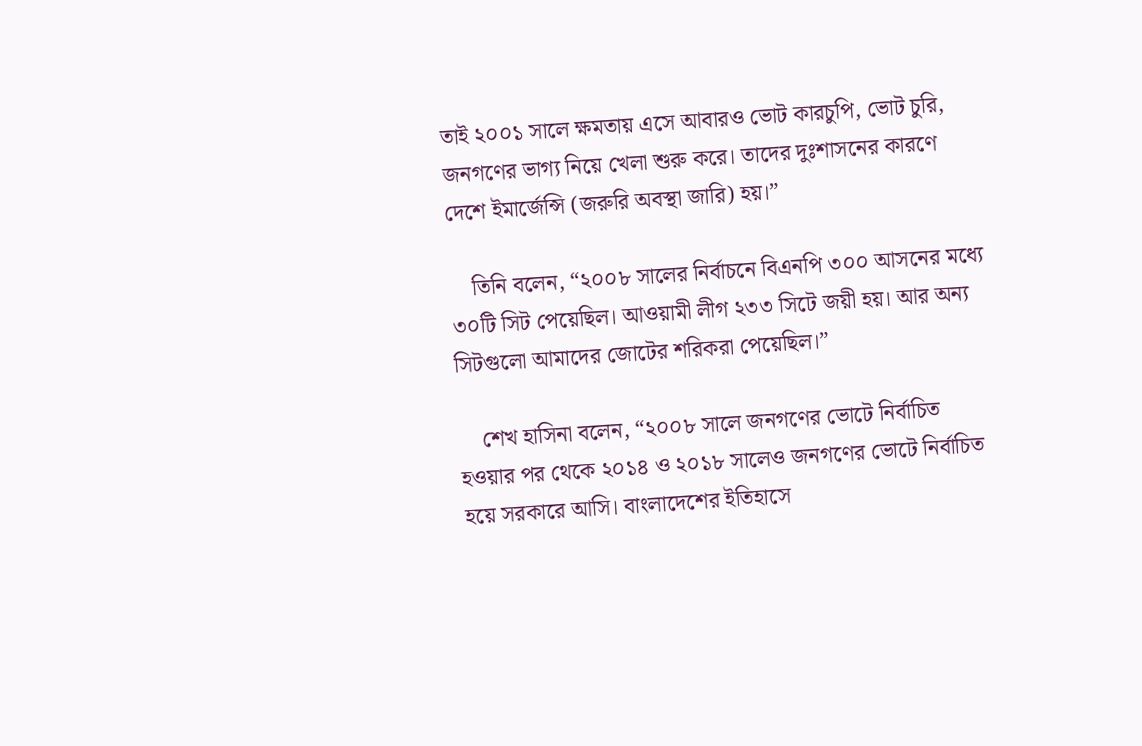তাই ২০০১ সালে ক্ষমতায় এসে আবারও ভোট কারচুপি, ভোট চুরি, জনগণের ভাগ্য নিয়ে খেলা শুরু করে। তাদের দুঃশাসনের কারণে দেশে ইমার্জেন্সি (জরুরি অবস্থা জারি) হয়।”

    তিনি বলেন, “২০০৮ সালের নির্বাচনে বিএনপি ৩০০ আসনের মধ্যে ৩০টি সিট পেয়েছিল। আওয়ামী লীগ ২৩৩ সিটে জয়ী হয়। আর অন্য সিটগুলো আমাদের জোটের শরিকরা পেয়েছিল।”

    শেখ হাসিনা বলেন, “২০০৮ সালে জনগণের ভোটে নির্বাচিত হওয়ার পর থেকে ২০১৪ ও ২০১৮ সালেও জনগণের ভোটে নির্বাচিত হয়ে সরকারে আসি। বাংলাদেশের ইতিহাসে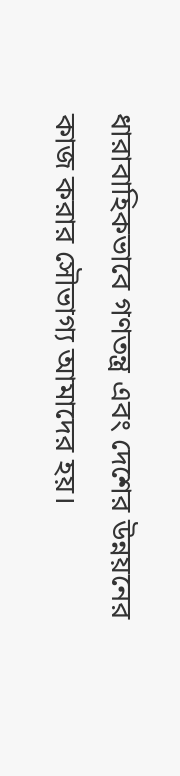ধারাবাহিকভাবে গণতন্ত্র এবং দেশের উন্নয়নের কাজ করার সৌভাগ্য আমাদের হয়।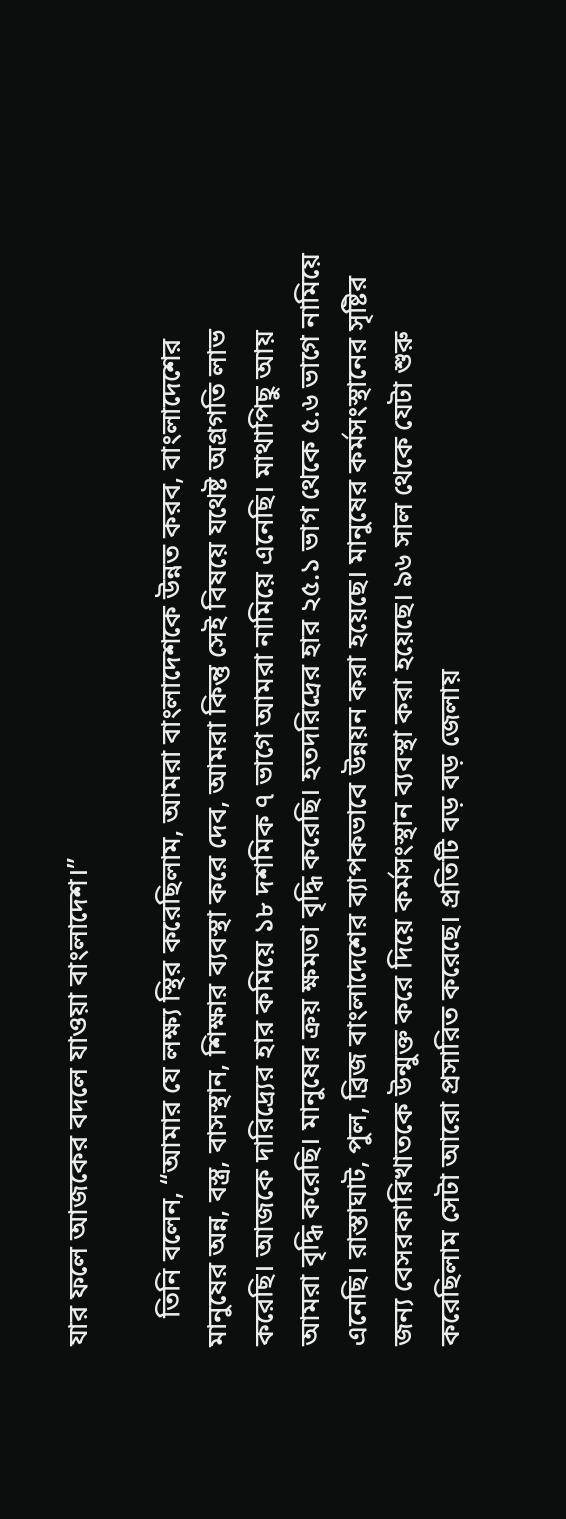যার ফলে আজকের বদলে যাওয়া বাংলাদেশ।”

    তিনি বলেন, “আমার যে লক্ষ্য স্থির করেছিলাম, আমরা বাংলাদেশকে উন্নত করব, বাংলাদেশের মানুষের অন্ন, বস্ত্র, বাসস্থান, শিক্ষার ব্যবস্থা করে দেব, আমরা কিন্তু সেই বিষয়ে যথেষ্ট অগ্রগতি লাভ করেছি। আজকে দারিদ্র্যের হার কমিয়ে ১৮ দশমিক ৭ ভাগে আমরা নামিয়ে এনেছি। মাথাপিছু আয় আমরা বৃদ্ধি করেছি। মানুষের ক্রয় ক্ষমতা বৃদ্ধি করেছি। হতদরিদ্রের হার ২৫.১ ভাগ থেকে ৫.৬ ভাগে নামিয়ে এনেছি। রাস্তাঘাট, পুল, ব্রিজ বাংলাদেশের ব্যাপকভাবে উন্নয়ন করা হয়েছে। মানুষের কর্মসংস্থানের সৃষ্টির জন্য বেসরকারিখাতকে উন্মুক্ত করে দিয়ে কর্মসংস্থান ব্যবস্থা করা হয়েছে। ৯৬ সাল থেকে যেটা শুরু করেছিলাম সেটা আরো প্রসারিত করেছে। প্রতিটি বড় বড় জেলায়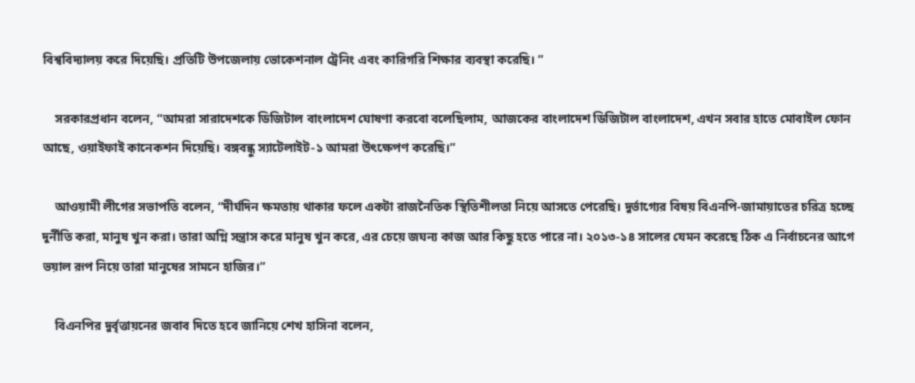বিশ্ববিদ্যালয় করে দিয়েছি। প্রতিটি উপজেলায় ভোকেশনাল ট্রেনিং এবং কারিগরি শিক্ষার ব্যবস্থা করেছি। ”

    সরকারপ্রধান বলেন, “আমরা সারাদেশকে ডিজিটাল বাংলাদেশ ঘোষণা করবো বলেছিলাম, আজকের বাংলাদেশ ডিজিটাল বাংলাদেশ, এখন সবার হাতে মোবাইল ফোন আছে, ওয়াইফাই কানেকশন দিয়েছি। বঙ্গবন্ধু স্যাটেলাইট-১ আমরা উৎক্ষেপণ করেছি।”

    আওয়ামী লীগের সভাপতি বলেন, “দীর্ঘদিন ক্ষমতায় থাকার ফলে একটা রাজনৈতিক স্থিতিশীলতা নিয়ে আসতে পেরেছি। দুর্ভাগ্যের বিষয় বিএনপি-জামায়াতের চরিত্র হচ্ছে দুর্নীতি করা, মানুষ খুন করা। তারা অগ্নি সন্ত্রাস করে মানুষ খুন করে, এর চেয়ে জঘন্য কাজ আর কিছু হতে পারে না। ২০১৩-১৪ সালের যেমন করেছে ঠিক এ নির্বাচনের আগে  ভয়াল রূপ নিয়ে তারা মানুষের সামনে হাজির।”

    বিএনপির দুর্বৃত্তায়নের জবাব দিতে হবে জানিয়ে শেখ হাসিনা বলেন,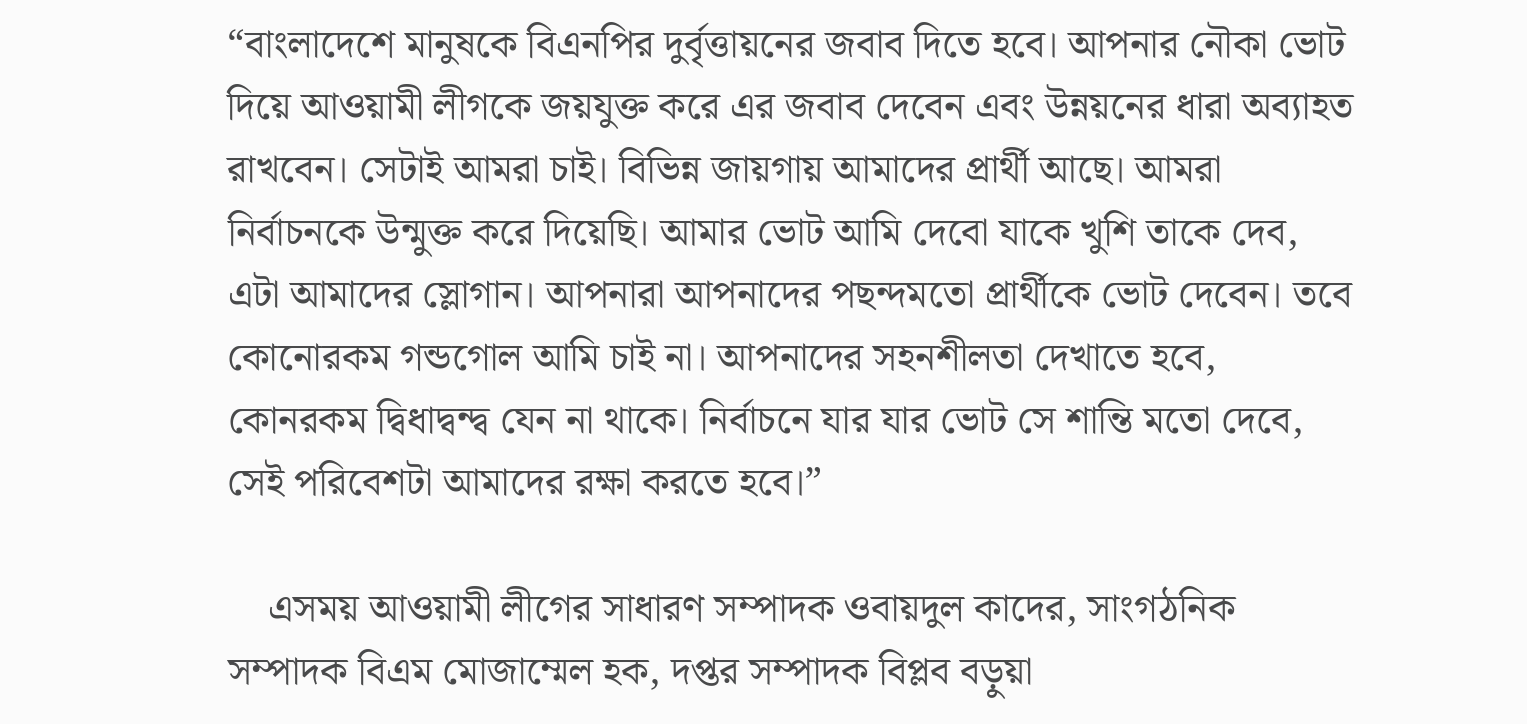“বাংলাদেশে মানুষকে বিএনপির দুর্বৃত্তায়নের জবাব দিতে হবে। আপনার নৌকা ভোট দিয়ে আওয়ামী লীগকে জয়যুক্ত করে এর জবাব দেবেন এবং উন্নয়নের ধারা অব্যাহত রাখবেন। সেটাই আমরা চাই। বিভিন্ন জায়গায় আমাদের প্রার্থী আছে। আমরা নির্বাচনকে উন্মুক্ত করে দিয়েছি। আমার ভোট আমি দেবো যাকে খুশি তাকে দেব, এটা আমাদের স্লোগান। আপনারা আপনাদের পছন্দমতো প্রার্থীকে ভোট দেবেন। তবে কোনোরকম গন্ডগোল আমি চাই না। আপনাদের সহনশীলতা দেখাতে হবে, কোনরকম দ্বিধাদ্বন্দ্ব যেন না থাকে। নির্বাচনে যার যার ভোট সে শান্তি মতো দেবে, সেই পরিবেশটা আমাদের রক্ষা করতে হবে।”

    এসময় আওয়ামী লীগের সাধারণ সম্পাদক ওবায়দুল কাদের, সাংগঠনিক সম্পাদক বিএম মোজাম্মেল হক, দপ্তর সম্পাদক বিপ্লব বড়ুয়া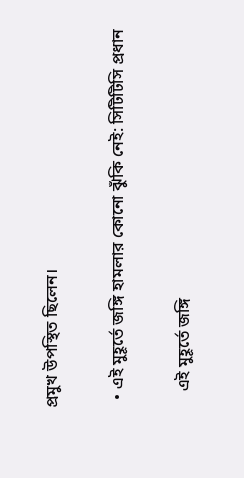প্রমুখ উপস্থিত ছিলেন।

  • এই মুহূর্তে জঙ্গি হামলার কোনো ঝুঁকি নেই: সিটিটিসি প্রধান

    এই মুহূর্তে জঙ্গি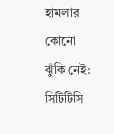হামলার কোনো ঝুঁকি নেই: সিটিটিসি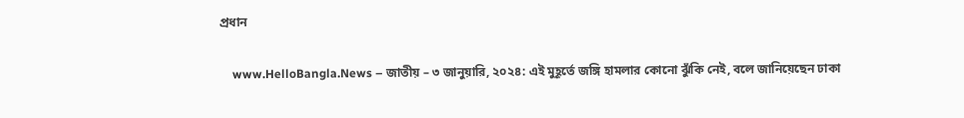প্রধান

    www.HelloBangla.News – জাতীয় – ৩ জানুয়ারি, ২০২৪: এই মুহূর্তে জঙ্গি হামলার কোনো ঝুঁকি নেই, বলে জানিয়েছেন ঢাকা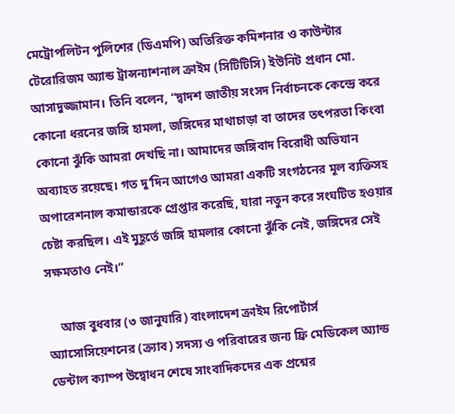মেট্রোপলিটন পুলিশের (ডিএমপি) অতিরিক্ত কমিশনার ও কাউন্টার টেরোরিজম অ্যান্ড ট্রান্সন্যাশনাল ক্রাইম (সিটিটিসি) ইউনিট প্রধান মো. আসাদুজ্জামান। তিনি বলেন, “দ্বাদশ জাতীয় সংসদ নির্বাচনকে কেন্দ্রে করে কোনো ধরনের জঙ্গি হামলা, জঙ্গিদের মাথাচাড়া বা তাদের তৎপরতা কিংবা কোনো ঝুঁকি আমরা দেখছি না। আমাদের জঙ্গিবাদ বিরোধী অভিযান অব্যাহত রয়েছে। গত দু’দিন আগেও আমরা একটি সংগঠনের মূল ব্যক্তিসহ অপারেশনাল কমান্ডারকে গ্রেপ্তার করেছি, যারা নতুন করে সংঘটিত হওয়ার চেষ্টা করছিল। এই মুহূর্তে জঙ্গি হামলার কোনো ঝুঁকি নেই, জঙ্গিদের সেই সক্ষমতাও নেই।”

    আজ বুধবার (৩ জানুযারি) বাংলাদেশ ক্রাইম রিপোর্টার্স অ্যাসোসিয়েশনের (ক্র্যাব) সদস্য ও পরিবারের জন্য ফ্রি মেডিকেল অ্যান্ড ডেন্টাল ক্যাম্প উদ্বোধন শেষে সাংবাদিকদের এক প্রশ্নের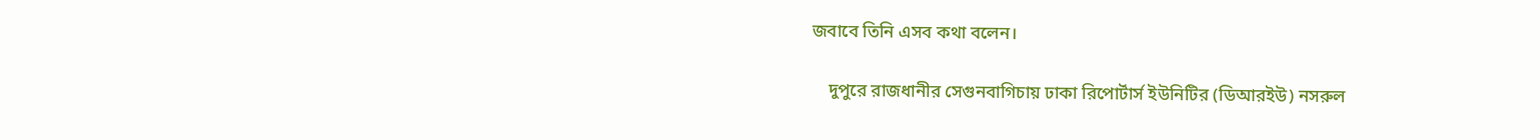জবাবে তিনি এসব কথা বলেন।

    দুপুরে রাজধানীর সেগুনবাগিচায় ঢাকা রিপোর্টার্স ইউনিটির (ডিআরইউ) নসরুল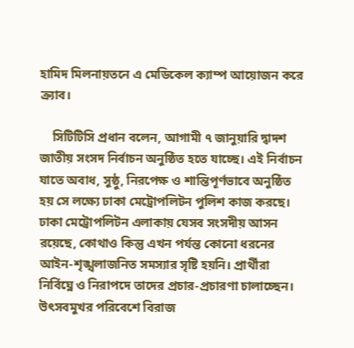হামিদ মিলনায়তনে এ মেডিকেল ক্যাম্প আয়োজন করে ক্র্যাব।

    সিটিটিসি প্রধান বলেন, আগামী ৭ জানুয়ারি দ্বাদশ জাতীয় সংসদ নির্বাচন অনুষ্ঠিত হতে যাচ্ছে। এই নির্বাচন যাতে অবাধ, সুষ্ঠু, নিরপেক্ষ ও শান্তিপূর্ণভাবে অনুষ্ঠিত হয় সে লক্ষ্যে ঢাকা মেট্রোপলিটন পুলিশ কাজ করছে। ঢাকা মেট্রোপলিটন এলাকায় যেসব সংসদীয় আসন রয়েছে, কোথাও কিন্তু এখন পর্যন্ত কোনো ধরনের আইন-শৃঙ্খলাজনিত সমস্যার সৃষ্টি হয়নি। প্রার্থীরা নির্বিঘ্নে ও নিরাপদে তাদের প্রচার-প্রচারণা চালাচ্ছেন। উৎসবমুখর পরিবেশে বিরাজ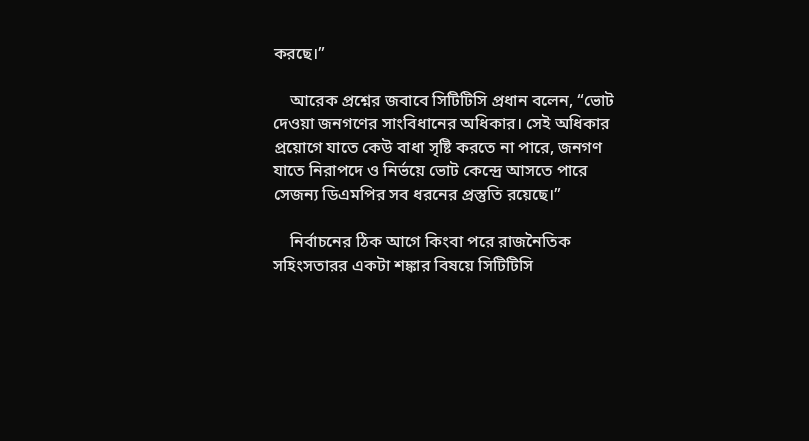করছে।”

    আরেক প্রশ্নের জবাবে সিটিটিসি প্রধান বলেন, “ভোট দেওয়া জনগণের সাংবিধানের অধিকার। সেই অধিকার প্রয়োগে যাতে কেউ বাধা সৃষ্টি করতে না পারে, জনগণ যাতে নিরাপদে ও নির্ভয়ে ভোট কেন্দ্রে আসতে পারে সেজন্য ডিএমপির সব ধরনের প্রস্তুতি রয়েছে।”

    নির্বাচনের ঠিক আগে কিংবা পরে রাজনৈতিক সহিংসতারর একটা শঙ্কার বিষয়ে সিটিটিসি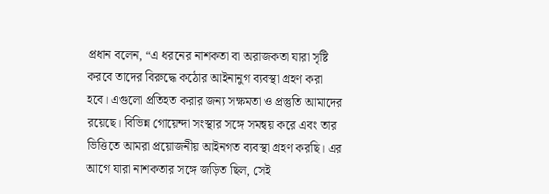প্রধান বলেন, “এ ধরনের নাশকতা বা অরাজকতা যারা সৃষ্টি করবে তাদের বিরুদ্ধে কঠোর আইনানুগ ব্যবস্থা গ্রহণ করা হবে। এগুলো প্রতিহত করার জন্য সক্ষমতা ও প্রস্তুতি আমাদের রয়েছে। বিভিন্ন গোয়েন্দা সংস্থার সঙ্গে সমন্বয় করে এবং তার ভিত্তিতে আমরা প্রয়োজনীয় আইনগত ব্যবস্থা গ্রহণ করছি। এর আগে যারা নাশকতার সঙ্গে জড়িত ছিল, সেই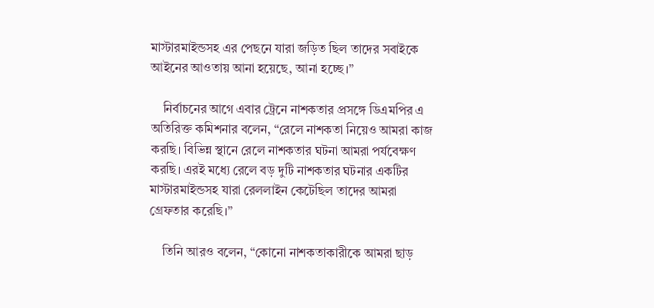মাস্টারমাইন্ডসহ এর পেছনে যারা জড়িত ছিল তাদের সবাইকে আইনের আওতায় আনা হয়েছে, আনা হচ্ছে।”

    নির্বাচনের আগে এবার ট্রেনে নাশকতার প্রসঙ্গে ডিএমপির এ অতিরিক্ত কমিশনার বলেন, “রেলে নাশকতা নিয়েও আমরা কাজ করছি। বিভিন্ন স্থানে রেলে নাশকতার ঘটনা আমরা পর্যবেক্ষণ করছি। এরই মধ্যে রেলে বড় দুটি নাশকতার ঘটনার একটির মাস্টারমাইন্ডসহ যারা রেললাইন কেটেছিল তাদের আমরা গ্রেফতার করেছি।”

    তিনি আরও বলেন, “কোনো নাশকতাকারীকে আমরা ছাড়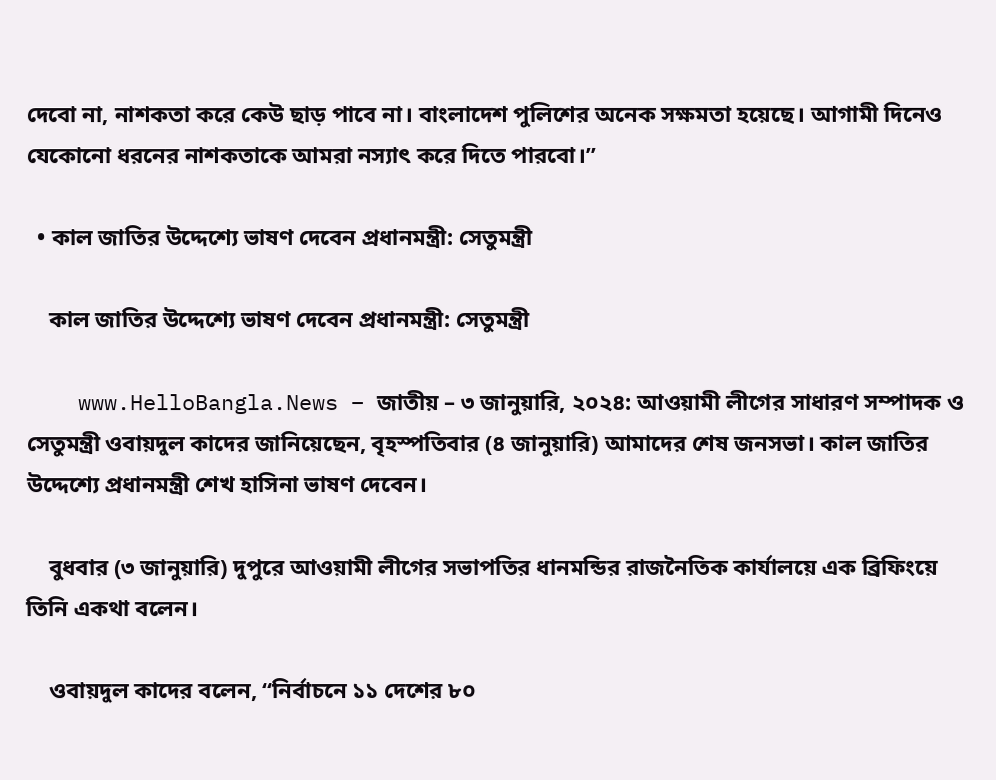দেবো না, নাশকতা করে কেউ ছাড় পাবে না। বাংলাদেশ পুলিশের অনেক সক্ষমতা হয়েছে। আগামী দিনেও যেকোনো ধরনের নাশকতাকে আমরা নস্যাৎ করে দিতে পারবো।”

  • কাল জাতির উদ্দেশ্যে ভাষণ দেবেন প্রধানমন্ত্রী: সেতুমন্ত্রী

    কাল জাতির উদ্দেশ্যে ভাষণ দেবেন প্রধানমন্ত্রী: সেতুমন্ত্রী

    www.HelloBangla.News – জাতীয় – ৩ জানুয়ারি, ২০২৪: আওয়ামী লীগের সাধারণ সম্পাদক ও সেতুমন্ত্রী ওবায়দুল কাদের জানিয়েছেন, বৃহস্পতিবার (৪ জানুয়ারি) আমাদের শেষ জনসভা। কাল জাতির উদ্দেশ্যে প্রধানমন্ত্রী শেখ হাসিনা ভাষণ দেবেন।

    বুধবার (৩ জানুয়ারি) দুপুরে আওয়ামী লীগের সভাপতির ধানমন্ডির রাজনৈতিক কার্যালয়ে এক ব্রিফিংয়ে তিনি একথা বলেন।

    ওবায়দুল কাদের বলেন, “নির্বাচনে ১১ দেশের ৮০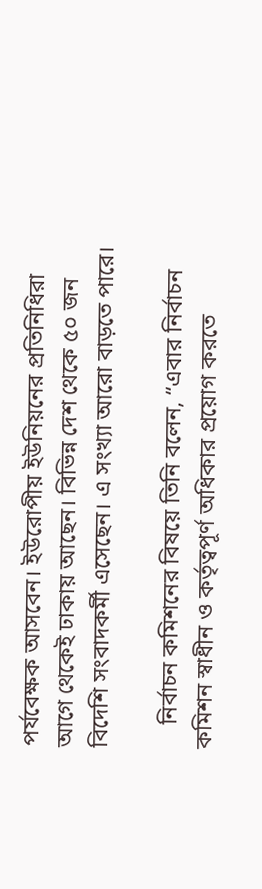পর্যবেক্ষক আসবেন। ইউরোপীয় ইউনিয়নের প্রতিনিধিরা আগে থেকেই ঢাকায় আছেন। বিভিন্ন দেশ থেকে ৫০ জন বিদেশি সংবাদকর্মী এসেছেন। এ সংখ্যা আরো বাড়তে পারে।

    নির্বাচন কমিশনের বিষয়ে তিনি বলেন, “এবার নির্বাচন কমিশন স্বাধীন ও কর্তৃত্বপূর্ণ অধিকার প্রয়োগ করতে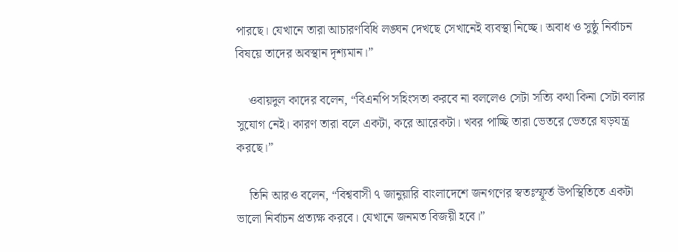পারছে। যেখানে তারা আচারণবিধি লঙ্ঘন দেখছে সেখানেই ব্যবস্থা নিচ্ছে। অবাধ ও সুষ্ঠু নির্বাচন বিষয়ে তাদের অবস্থান দৃশ্যমান।”

    ওবায়দুল কাদের বলেন, “বিএনপি সহিংসতা করবে না বললেও সেটা সত্যি কথা কিনা সেটা বলার সুযোগ নেই। কারণ তারা বলে একটা, করে আরেকটা। খবর পাচ্ছি তারা ভেতরে ভেতরে ষড়যন্ত্র করছে।”

    তিনি আরও বলেন, “বিশ্ববাসী ৭ জানুয়ারি বাংলাদেশে জনগণের স্বতঃস্ফূর্ত উপস্থিতিতে একটা ভালো নির্বাচন প্রত্যক্ষ করবে। যেখানে জনমত বিজয়ী হবে।”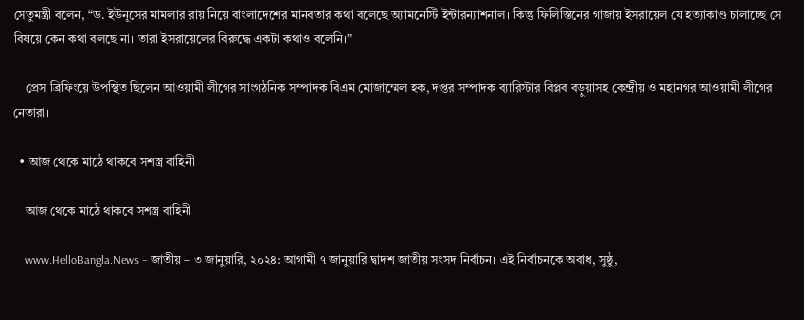সেতুমন্ত্রী বলেন, “ড. ইউনূসের মামলার রায় নিয়ে বাংলাদেশের মানবতার কথা বলেছে অ্যামনেস্টি ইন্টারন্যাশনাল। কিন্তু ফিলিস্তিনের গাজায় ইসরায়েল যে হত্যাকাণ্ড চালাচ্ছে সে বিষয়ে কেন কথা বলছে না। তারা ইসরায়েলের বিরুদ্ধে একটা কথাও বলেনি।”

    প্রেস ব্রিফিংয়ে উপস্থিত ছিলেন আওয়ামী লীগের সাংগঠনিক সম্পাদক বিএম মোজাম্মেল হক, দপ্তর সম্পাদক ব্যারিস্টার বিপ্লব বড়ুয়াসহ কেন্দ্রীয় ও মহানগর আওয়ামী লীগের নেতারা।

  • আজ থেকে মাঠে থাকবে সশস্ত্র বাহিনী

    আজ থেকে মাঠে থাকবে সশস্ত্র বাহিনী

    www.HelloBangla.News – জাতীয় – ৩ জানুয়ারি, ২০২৪: আগামী ৭ জানুয়ারি দ্বাদশ জাতীয় সংসদ নির্বাচন। এই নির্বাচনকে অবাধ, সুষ্ঠু,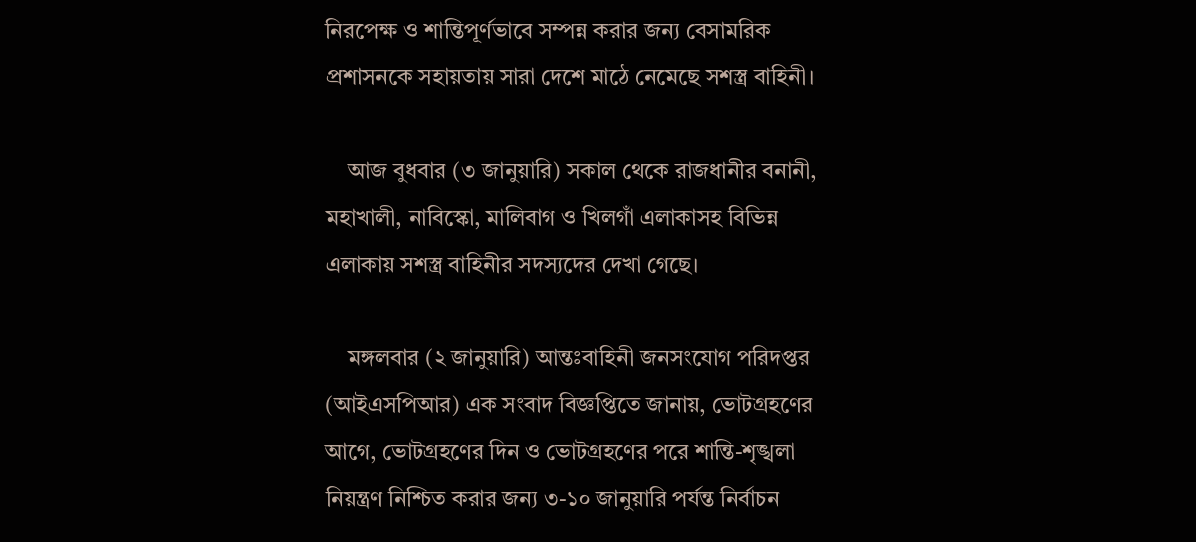নিরপেক্ষ ও শান্তিপূর্ণভাবে সম্পন্ন করার জন্য বেসামরিক প্রশাসনকে সহায়তায় সারা দেশে মাঠে নেমেছে সশস্ত্র বাহিনী।

    আজ বুধবার (৩ জানুয়ারি) সকাল থেকে রাজধানীর বনানী, মহাখালী, নাবিস্কো, মালিবাগ ও খিলগাঁ এলাকাসহ বিভিন্ন এলাকায় সশস্ত্র বাহিনীর সদস্যদের দেখা গেছে।

    মঙ্গলবার (২ জানুয়ারি) আন্তঃবাহিনী জনসংযোগ পরিদপ্তর (আইএসপিআর) এক সংবাদ বিজ্ঞপ্তিতে জানায়, ভোটগ্রহণের আগে, ভোটগ্রহণের দিন ও ভোটগ্রহণের পরে শান্তি-শৃঙ্খলা নিয়ন্ত্রণ নিশ্চিত করার জন্য ৩-১০ জানুয়ারি পর্যন্ত নির্বাচন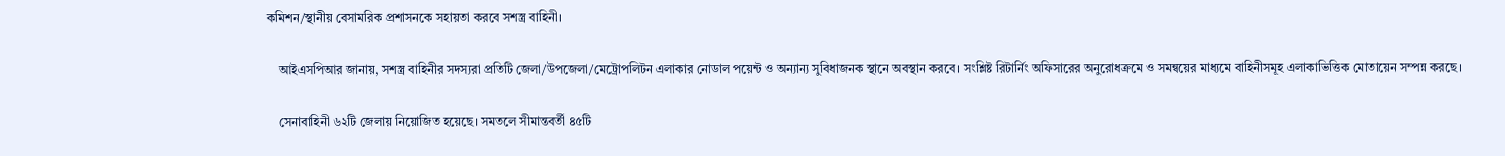কমিশন/স্থানীয় বেসামরিক প্রশাসনকে সহায়তা করবে সশস্ত্র বাহিনী।

    আইএসপিআর জানায়, সশস্ত্র বাহিনীর সদস্যরা প্রতিটি জেলা/উপজেলা/মেট্রোপলিটন এলাকার নোডাল পয়েন্ট ও অন্যান্য সুবিধাজনক স্থানে অবস্থান করবে। সংশ্লিষ্ট রিটার্নিং অফিসারের অনুরোধক্রমে ও সমন্বয়ের মাধ্যমে বাহিনীসমূহ এলাকাভিত্তিক মোতায়েন সম্পন্ন করছে।

    সেনাবাহিনী ৬২টি জেলায় নিয়োজিত হয়েছে। সমতলে সীমান্তবর্তী ৪৫টি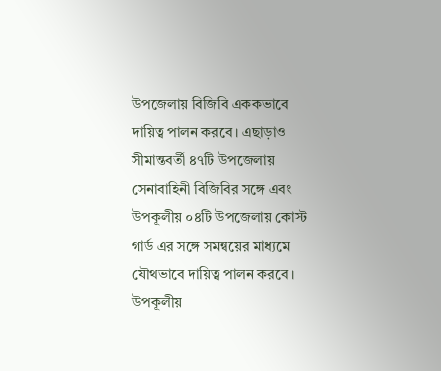উপজেলায় বিজিবি এককভাবে দায়িত্ব পালন করবে। এছাড়াও সীমান্তবর্তী ৪৭টি উপজেলায় সেনাবাহিনী বিজিবির সঙ্গে এবং উপকূলীয় ০৪টি উপজেলায় কোস্ট গার্ড এর সঙ্গে সমন্বয়ের মাধ্যমে যৌথভাবে দায়িত্ব পালন করবে। উপকূলীয়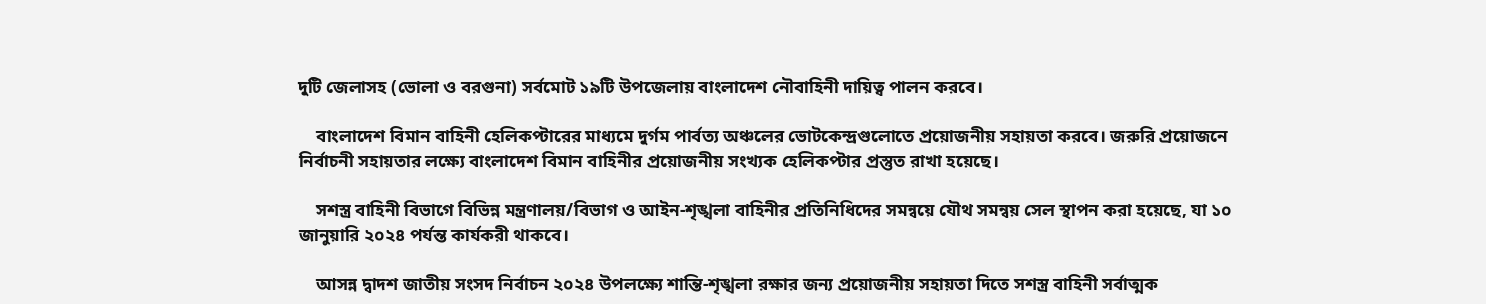দুটি জেলাসহ (ভোলা ও বরগুনা) সর্বমোট ১৯টি উপজেলায় বাংলাদেশ নৌবাহিনী দায়িত্ব পালন করবে।

    বাংলাদেশ বিমান বাহিনী হেলিকপ্টারের মাধ্যমে দুর্গম পার্বত্য অঞ্চলের ভোটকেন্দ্রগুলোতে প্রয়োজনীয় সহায়তা করবে। জরুরি প্রয়োজনে নির্বাচনী সহায়তার লক্ষ্যে বাংলাদেশ বিমান বাহিনীর প্রয়োজনীয় সংখ্যক হেলিকপ্টার প্রস্তুত রাখা হয়েছে।

    সশস্ত্র বাহিনী বিভাগে বিভিন্ন মন্ত্রণালয়/বিভাগ ও আইন-শৃঙ্খলা বাহিনীর প্রতিনিধিদের সমন্বয়ে যৌথ সমন্বয় সেল স্থাপন করা হয়েছে, যা ১০ জানুয়ারি ২০২৪ পর্যন্ত কার্যকরী থাকবে।

    আসন্ন দ্বাদশ জাতীয় সংসদ নির্বাচন ২০২৪ উপলক্ষ্যে শান্তি-শৃঙ্খলা রক্ষার জন্য প্রয়োজনীয় সহায়তা দিতে সশস্ত্র বাহিনী সর্বাত্মক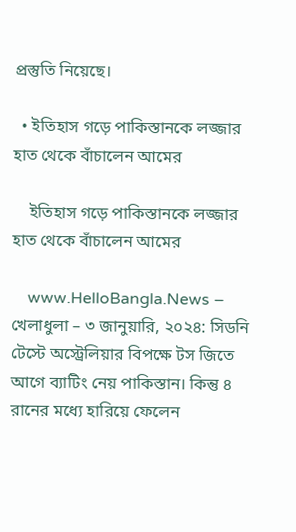প্রস্তুতি নিয়েছে।

  • ইতিহাস গড়ে পাকিস্তানকে লজ্জার হাত থেকে বাঁচালেন আমের

    ইতিহাস গড়ে পাকিস্তানকে লজ্জার হাত থেকে বাঁচালেন আমের

    www.HelloBangla.News – খেলাধুলা – ৩ জানুয়ারি, ২০২৪: সিডনি টেস্টে অস্ট্রেলিয়ার বিপক্ষে টস জিতে আগে ব্যাটিং নেয় পাকিস্তান। কিন্তু ৪ রানের মধ্যে হারিয়ে ফেলেন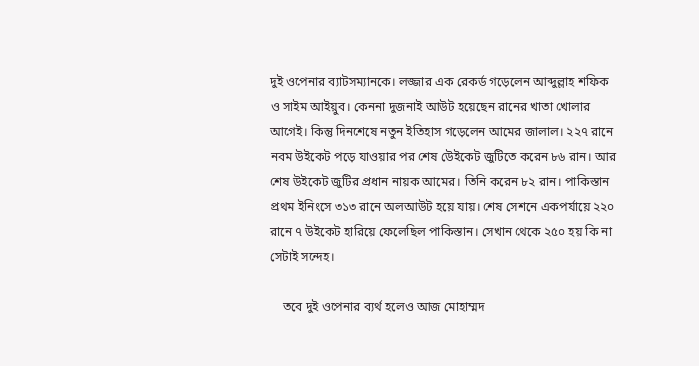দুই ওপেনার ব্যাটসম্যানকে। লজ্জার এক রেকর্ড গড়েলেন আব্দুল্লাহ শফিক ও সাইম আইয়ুব। কেননা দুজনাই আউট হয়েছেন রানের খাতা খোলার আগেই। কিন্তু দিনশেষে নতুন ইতিহাস গড়েলেন আমের জালাল। ২২৭ রানে নবম উইকেট পড়ে যাওয়ার পর শেষ উেইকেট জুটিতে করেন ৮৬ রান। আর শেষ উইকেট জুটির প্রধান নায়ক আমের। তিনি করেন ৮২ রান। পাকিস্তান প্রথম ইনিংসে ৩১৩ রানে অলআউট হয়ে যায়। শেষ সেশনে একপর্যায়ে ২২০ রানে ৭ উইকেট হারিয়ে ফেলেছিল পাকিস্তান। সেখান থেকে ২৫০ হয় কি না সেটাই সন্দেহ।

    তবে দুই ওপেনার ব্যর্থ হলেও আজ মোহাম্মদ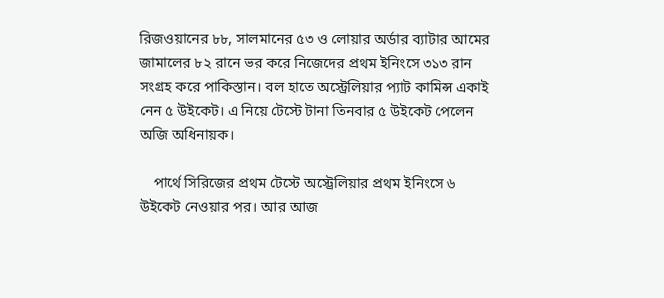রিজওয়ানের ৮৮, সালমানের ৫৩ ও লোয়ার অর্ডার ব্যাটার আমের জামালের ৮২ রানে ভর করে নিজেদের প্রথম ইনিংসে ৩১৩ রান সংগ্রহ করে পাকিস্তান। বল হাতে অস্ট্রেলিয়ার প্যাট কামিন্স একাই নেন ৫ উইকেট। এ নিয়ে টেস্টে টানা তিনবার ৫ উইকেট পেলেন অজি অধিনায়ক।

    পার্থে সিরিজের প্রথম টেস্টে অস্ট্রেলিয়ার প্রথম ইনিংসে ৬ উইকেট নেওয়ার পর। আর আজ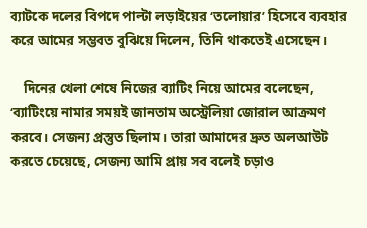ব্যাটকে দলের বিপদে পাল্টা লড়াইয়ের ‘তলোয়ার’ হিসেবে ব্যবহার করে আমের সম্ভবত বুঝিয়ে দিলেন, তিনি থাকতেই এসেছেন।

    দিনের খেলা শেষে নিজের ব্যাটিং নিয়ে আমের বলেছেন, ‘ব্যাটিংয়ে নামার সময়ই জানতাম অস্ট্রেলিয়া জোরাল আক্রমণ করবে। সেজন্য প্রস্তুত ছিলাম। তারা আমাদের দ্রুত অলআউট করতে চেয়েছে, সেজন্য আমি প্রায় সব বলেই চড়াও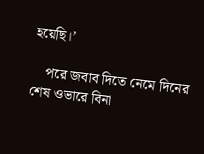হয়েছি।’

    পরে জবাব দিতে নেমে দিনের শেষ ওভারে বিনা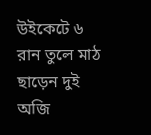উইকেটে ৬ রান তুলে মাঠ ছাড়েন দুই অজি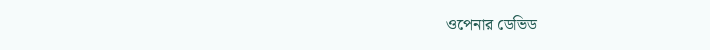ওপেনার ডেভিড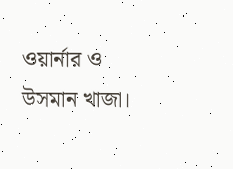ওয়ার্নার ও উসমান খাজা।